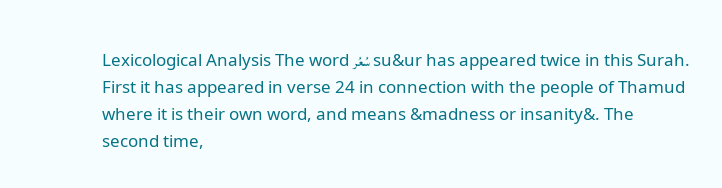Lexicological Analysis The word سُعُر su&ur has appeared twice in this Surah. First it has appeared in verse 24 in connection with the people of Thamud where it is their own word, and means &madness or insanity&. The second time,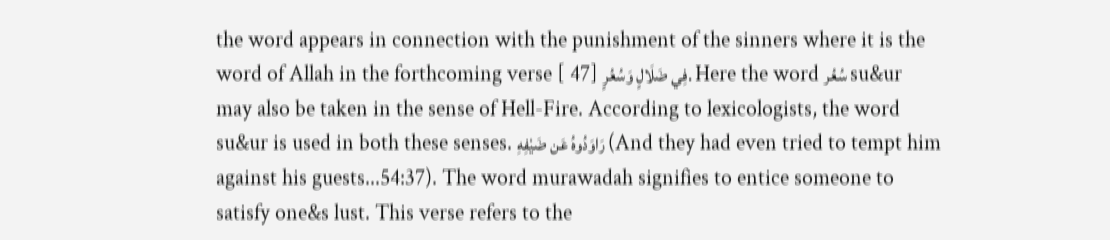the word appears in connection with the punishment of the sinners where it is the word of Allah in the forthcoming verse [ 47] فِي ضَلَالٍ وَسُعُرٍ. Here the word سُعُر su&ur may also be taken in the sense of Hell-Fire. According to lexicologists, the word su&ur is used in both these senses. رَاوَدُوهُ عَن ضَيْفِهِ (And they had even tried to tempt him against his guests...54:37). The word murawadah signifies to entice someone to satisfy one&s lust. This verse refers to the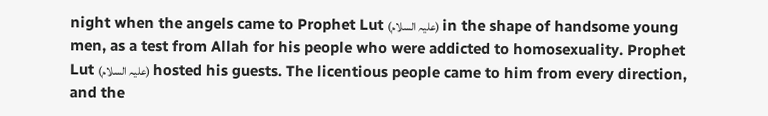night when the angels came to Prophet Lut (علیہ السلام) in the shape of handsome young men, as a test from Allah for his people who were addicted to homosexuality. Prophet Lut (علیہ السلام) hosted his guests. The licentious people came to him from every direction, and the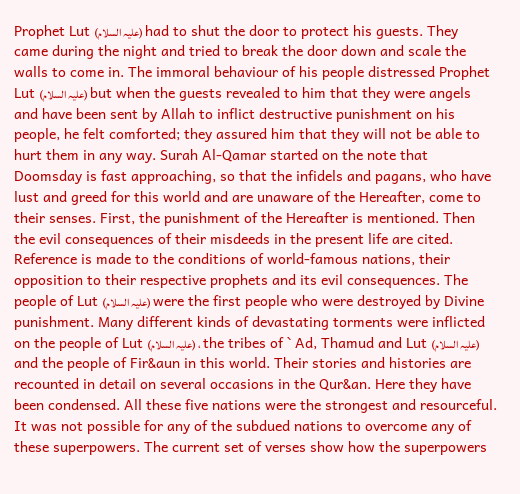Prophet Lut (علیہ السلام) had to shut the door to protect his guests. They came during the night and tried to break the door down and scale the walls to come in. The immoral behaviour of his people distressed Prophet Lut (علیہ السلام) but when the guests revealed to him that they were angels and have been sent by Allah to inflict destructive punishment on his people, he felt comforted; they assured him that they will not be able to hurt them in any way. Surah Al-Qamar started on the note that Doomsday is fast approaching, so that the infidels and pagans, who have lust and greed for this world and are unaware of the Hereafter, come to their senses. First, the punishment of the Hereafter is mentioned. Then the evil consequences of their misdeeds in the present life are cited. Reference is made to the conditions of world-famous nations, their opposition to their respective prophets and its evil consequences. The people of Lut (علیہ السلام) were the first people who were destroyed by Divine punishment. Many different kinds of devastating torments were inflicted on the people of Lut (علیہ السلام) ، the tribes of ` Ad, Thamud and Lut (علیہ السلام) and the people of Fir&aun in this world. Their stories and histories are recounted in detail on several occasions in the Qur&an. Here they have been condensed. All these five nations were the strongest and resourceful. It was not possible for any of the subdued nations to overcome any of these superpowers. The current set of verses show how the superpowers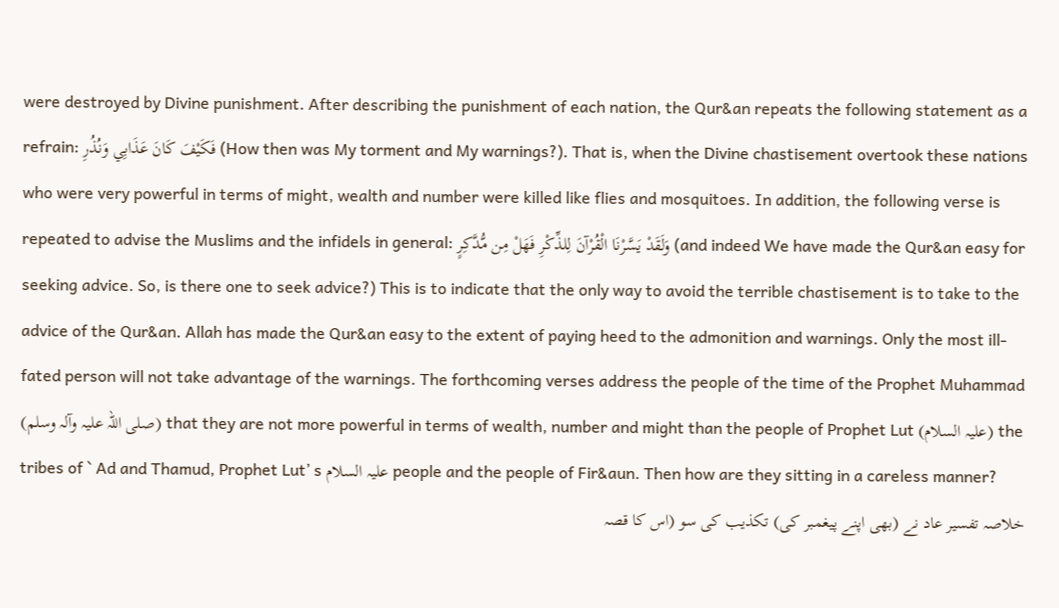were destroyed by Divine punishment. After describing the punishment of each nation, the Qur&an repeats the following statement as a refrain: فَكَيْفَ كَانَ عَذَابِي وَنُذُرِ (How then was My torment and My warnings?). That is, when the Divine chastisement overtook these nations who were very powerful in terms of might, wealth and number were killed like flies and mosquitoes. In addition, the following verse is repeated to advise the Muslims and the infidels in general: وَلَقَدْ يَسَّرْنَا الْقُرْآنَ لِلذِّكْرِ فَهَلْ مِن مُّدَّكِرٍ (and indeed We have made the Qur&an easy for seeking advice. So, is there one to seek advice?) This is to indicate that the only way to avoid the terrible chastisement is to take to the advice of the Qur&an. Allah has made the Qur&an easy to the extent of paying heed to the admonition and warnings. Only the most ill-fated person will not take advantage of the warnings. The forthcoming verses address the people of the time of the Prophet Muhammad (صلی اللہ علیہ وآلہ وسلم) that they are not more powerful in terms of wealth, number and might than the people of Prophet Lut (علیہ السلام) the tribes of ` Ad and Thamud, Prophet Lut’ s علیہ السلام people and the people of Fir&aun. Then how are they sitting in a careless manner?
خلاصہ تفسیر عاد نے (بھی اپنے پیغمبر کی) تکذیب کی سو (اس کا قصہ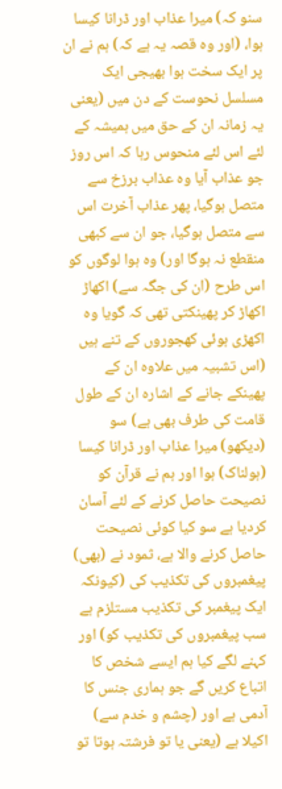سنو کہ) میرا عذاب اور ڈرانا کیسا ہوا، (اور وہ قصہ یہ ہے کہ) ہم نے ان پر ایک سخت ہوا بھیجی ایک مسلسل نحوست کے دن میں (یعنی یہ زمانہ ان کے حق میں ہمیشہ کے لئے اس لئے منحوس رہا کہ اس روز جو عذاب آیا وہ عذاب برزخ سے متصل ہوگیا، پھر عذاب آخرت اس سے متصل ہوگیا، جو ان سے کبھی منقطع نہ ہوگا اور) وہ ہوا لوگوں کو اس طرح (ان کی جگہ سے) اکھاڑ اکھاڑ کر پھینکتی تھی کہ گویا وہ اکھڑی ہوئی کھجوروں کے تنے ہیں (اس تشبیہ میں علاوہ ان کے پھینکے جانے کے اشارہ ان کے طول قامت کی طرف بھی ہے) سو (دیکھو) میرا عذاب اور ڈرانا کیسا (ہولناک) ہوا اور ہم نے قرآن کو نصیحت حاصل کرنے کے لئے آسان کردیا ہے سو کیا کوئی نصیحت حاصل کرنے والا ہے، ثمود نے (بھی) پیغمبروں کی تکذیب کی (کیونکہ ایک پیغمبر کی تکذیب مستلزم ہے سب پیغمبروں کی تکذیب کو) اور کہنے لگے کیا ہم ایسے شخص کا اتباع کریں گے جو ہماری جنس کا آدمی ہے اور (چشم و خدم سے) اکیلا ہے (یعنی یا تو فرشتہ ہوتا تو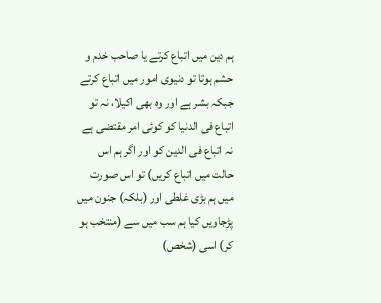ہم دین میں اتباع کرتے یا صاحب خدم و حشم ہوتا تو دنیوی امور میں اتباع کرتے جبکہ بشر ہے اور وہ بھی اکیلا، نہ تو اتباع فی الدنیا کو کوئی امر مقتضی ہے نہ اتباع فی الدین کو اور اگر ہم اس حالت میں اتباع کریں) تو اس صورت میں ہم بڑی غلطی اور (بلکہ) جنون میں پڑجاویں کیا ہم سب میں سے (منتخب ہو کر) اسی (شخص)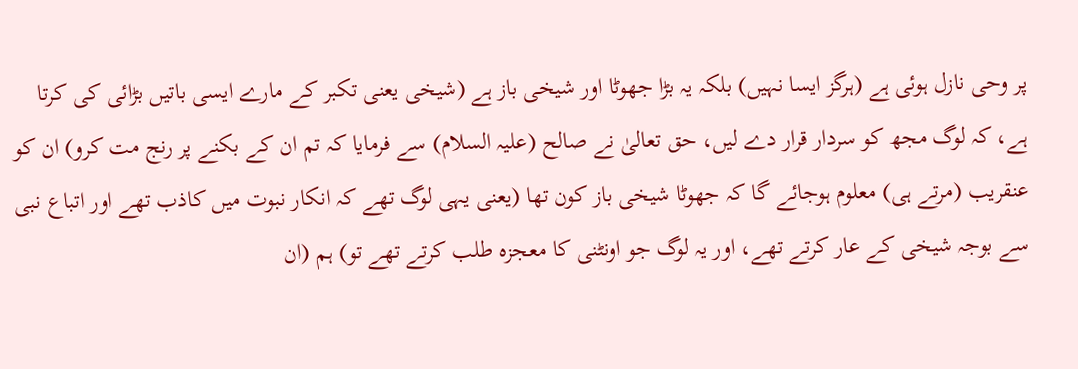پر وحی نازل ہوئی ہے (ہرگز ایسا نہیں) بلکہ یہ بڑا جھوٹا اور شیخی باز ہے (شیخی یعنی تکبر کے مارے ایسی باتیں بڑائی کی کرتا ہے، کہ لوگ مجھ کو سردار قرار دے لیں، حق تعالیٰ نے صالح (علیہ السلام) سے فرمایا کہ تم ان کے بکنے پر رنج مت کرو) ان کو عنقریب (مرتے ہی) معلوم ہوجائے گا کہ جھوٹا شیخی باز کون تھا (یعنی یہی لوگ تھے کہ انکار نبوت میں کاذب تھے اور اتباع نبی سے بوجہ شیخی کے عار کرتے تھے، اور یہ لوگ جو اونٹنی کا معجزہ طلب کرتے تھے تو) ہم (ان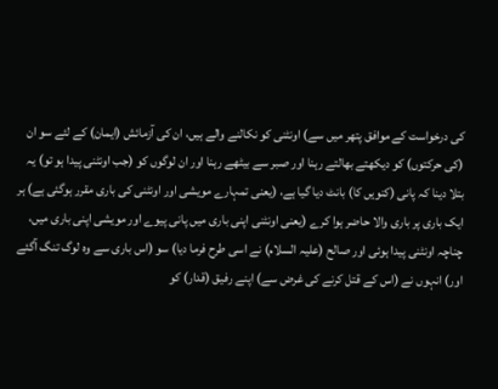کی درخواست کے موافق پتھر میں سے) اونٹنی کو نکالنے والے ہیں، ان کی آزمائش (ایمان) کے لئے سو ان (کی حرکتوں) کو دیکھتے بھالتے رہنا اور صبر سے بیٹھے رہنا اور ان لوگوں کو (جب اونٹنی پیدا ہو تو) یہ بتلا دینا کہ پانی (کنویں کا) بانٹ دیا گیا ہے، (یعنی تمہارے مویشی اور اونٹنی کی باری مقرر ہوگئی ہے) ہر ایک باری پر باری والا حاضر ہوا کرے (یعنی اونٹنی اپنی باری میں پانی پیوے اور مویشی اپنی باری میں، چناچہ اونٹنی پیدا ہوئی اور صالح (علیہ السلام) نے اسی طرح فرما دیا) سو (اس باری سے وہ لوگ تنگ آگئے اور) انہوں نے (اس کے قتل کرنے کی غرض سے) اپنے رفیق (قدار) کو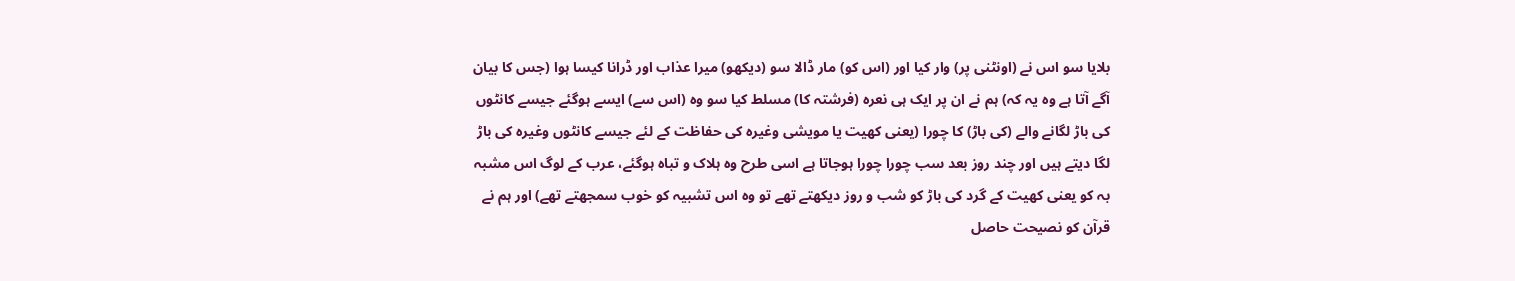بلایا سو اس نے (اونٹنی پر) وار کیا اور (اس کو) مار ڈالا سو (دیکھو) میرا عذاب اور ڈرانا کیسا ہوا (جس کا بیان آگے آتا ہے وہ یہ کہ) ہم نے ان پر ایک ہی نعرہ (فرشتہ کا) مسلط کیا سو وہ (اس سے) ایسے ہوگئے جیسے کانٹوں کی باڑ لگانے والے (کی باڑ) کا چورا (یعنی کھیت یا مویشی وغیرہ کی حفاظت کے لئے جیسے کانٹوں وغیرہ کی باڑ لگا دیتے ہیں اور چند روز بعد سب چورا چورا ہوجاتا ہے اسی طرح وہ ہلاک و تباہ ہوگئے، عرب کے لوگ اس مشبہ بہ کو یعنی کھیت کے گرد کی باڑ کو شب و روز دیکھتے تھے تو وہ اس تشبیہ کو خوب سمجھتے تھے) اور ہم نے قرآن کو نصیحت حاصل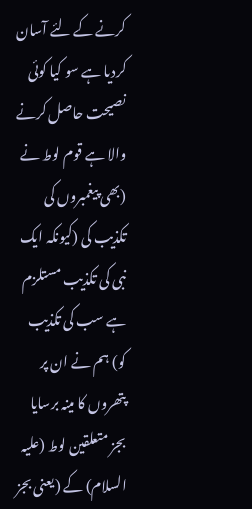کرنے کے لئے آسان کردیا ہے سو کیا کوئی نصیحت حاصل کرنے والا ہے قوم لوط نے (بھی پیغمبروں کی تکذیب کی (کیونکہ ایک نبی کی تکذیب مستلزم ہے سب کی تکذیب کو) ہم نے ان پر پتھروں کا مینہ برسایا بجز متعلقین لوط (علیہ السلام) کے (یعنی بجز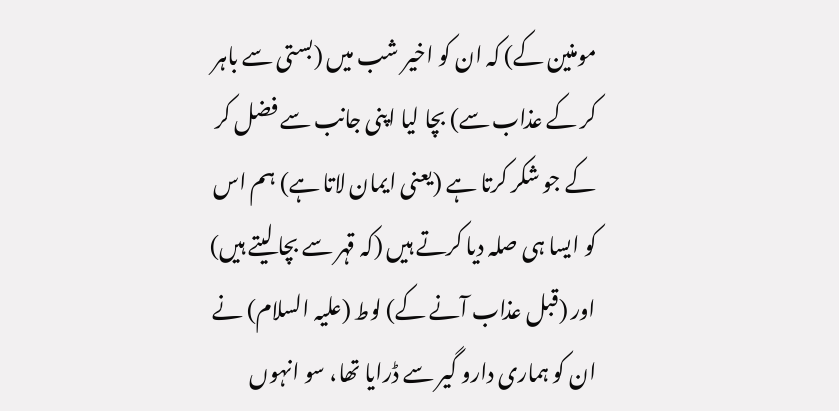مومنین کے) کہ ان کو اخیر شب میں (بستی سے باہر کر کے عذاب سے) بچا لیا اپنی جانب سے فضل کر کے جو شکر کرتا ہے (یعنی ایمان لاتا ہے) ہم اس کو ایسا ہی صلہ دیا کرتے ہیں (کہ قہر سے بچا لیتے ہیں) اور (قبل عذاب آنے کے) لوط (علیہ السلام) نے ان کو ہماری دارو گیر سے ڈرایا تھا، سو انہوں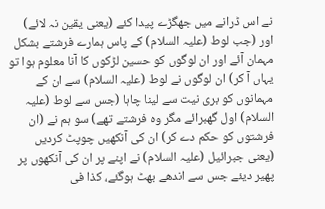نے اس ڈرانے میں جھگڑے پیدا کئے (یعنی یقین نہ لائے) اور (جب لوط (علیہ السلام) کے پاس ہمارے فرشتے بشکل مہمان آئے اور ان لوگوں کو حسین لڑکوں کا آنا معلوم ہوا تو یہاں آ کر) ان لوگوں نے لوط (علیہ السلام) سے ان کے مہمانوں کو بری نیت سے لینا چاہا (جس سے لوط (علیہ السلام) اول گھبرائے مگر وہ فرشتے تھے) سو ہم نے (ان فرشتوں کو حکم دے کر) ان کی آنکھیں چوپٹ کردیں (یعنی جبرائیل (علیہ السلام) نے اپنے پر ان کی آنکھوں پر پھیر دیئے جس سے اندھے بھٹ ہوگئے، کذا فی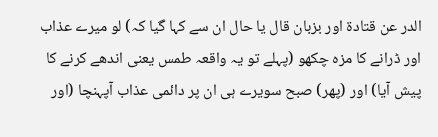الدر عن قتادة اور بزبان قال یا حال ان سے کہا گیا کہ) لو میرے عذاب اور ڈرانے کا مزہ چکھو (پہلے تو یہ واقعہ طمس یعنی اندھے کرنے کا پیش آیا) اور (پھر) صبح سویرے ہی ان پر دائمی عذاب آپہنچا (اور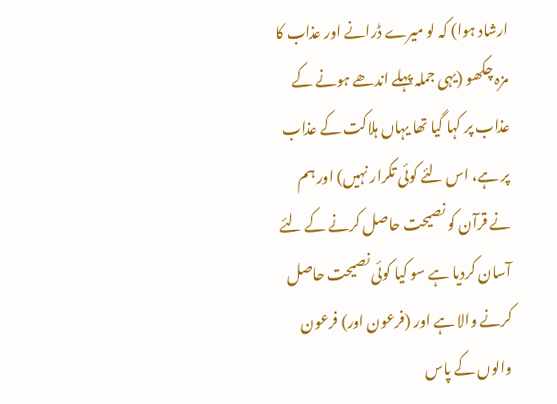ارشاد ہوا) کہ لو میرے ڈرانے اور عذاب کا مزہ چکھو (یہی جملہ پہلے اندھے ہونے کے عذاب پر کہا گیا تھا یہاں ہلاکت کے عذاب پر ہے، اس لئے کوئی تکرار نہیں) اور ہم نے قرآن کو نصیحت حاصل کرنے کے لئے آسان کردیا ہے سو کیا کوئی نصیحت حاصل کرنے والا ہے اور (فرعون اور) فرعون والوں کے پاس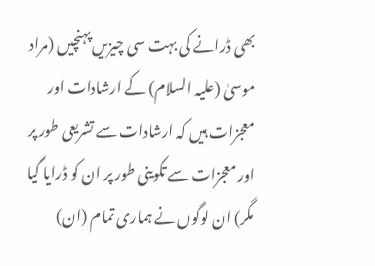بھی ڈرانے کی بہت سی چیزیں پہنچیں (مراد موسیٰ (علیہ السلام) کے ارشادات اور معجزات ہیں کہ ارشادات سے تشریعی طور پر اور معجزات سے تکوینی طور پر ان کو ڈرایا گیا مگر) ان لوگوں نے ہماری تمام (ان)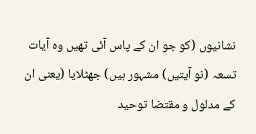نشانیوں (کو جو ان کے پاس آئی تھیں وہ آیات تسعہ (نو آیتیں) مشہور ہیں) جھٹلایا (یعنی ان کے مدلول و مقتضا توحید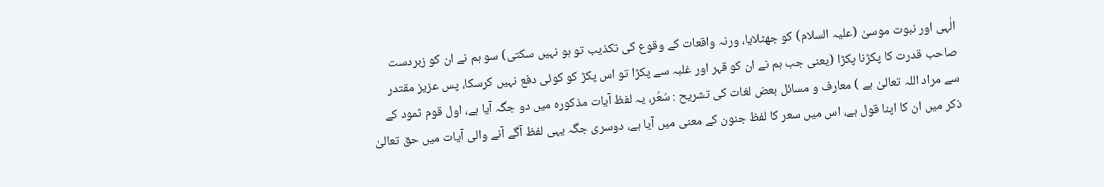الٰہی اور نبوت موسیٰ (علیہ السلام) کو جھٹلایا، ورنہ واقعات کے وقوع کی تکذیب تو ہو نہیں سکتی) سو ہم نے ان کو زبردست صاحب قدرت کا پکڑنا پکڑا (یعنی جب ہم نے ان کو قہر اور غلبہ سے پکڑا تو اس پکڑ کو کوئی دفع نہیں کرسکا، پس عزیز مقتدر سے مراد اللہ تعالیٰ ہے ) معارف و مسائل بعض لغات کی تشریح : سُعُر، یہ لفظ آیات مذکورہ میں دو جگہ آیا ہے، اول قوم ثمود کے ذکر میں ان کا اپنا قول ہے، اس میں سعر کا لفظ جنون کے معنی میں آیا ہے، دوسری جگہ یہی لفظ آگے آنے والی آیات میں حق تعالیٰ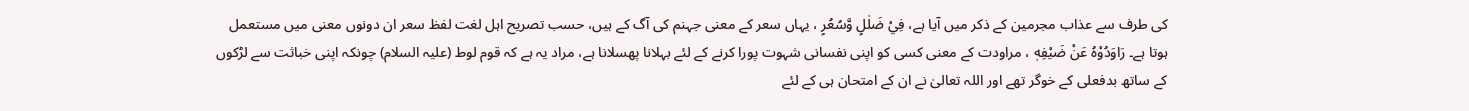کی طرف سے عذاب مجرمین کے ذکر میں آیا ہے، فِيْ ضَلٰلٍ وَّسُعُرٍ ، یہاں سعر کے معنی جہنم کی آگ کے ہیں، حسب تصریح اہل لغت لفظ سعر ان دونوں معنی میں مستعمل ہوتا ہے۔ رَاوَدُوْهُ عَنْ ضَيْفِهٖ ، مراودت کے معنی کسی کو اپنی نفسانی شہوت پورا کرنے کے لئے بہلانا پھسلانا ہے، مراد یہ ہے کہ قوم لوط (علیہ السلام) چونکہ اپنی خباثت سے لڑکوں کے ساتھ بدفعلی کے خوگر تھے اور اللہ تعالیٰ نے ان کے امتحان ہی کے لئے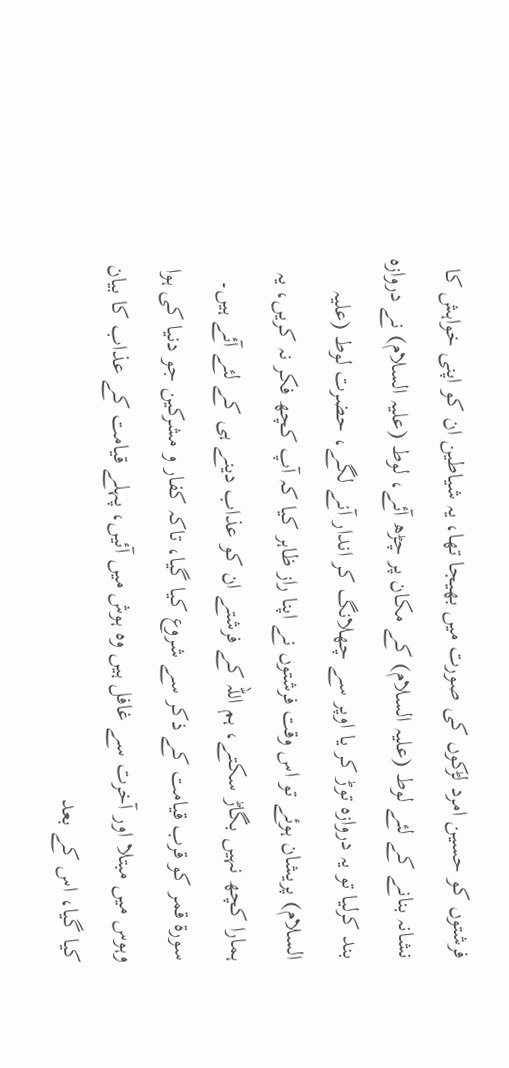فرشتوں کو حسین امرد لڑکوں کی صورت میں بھیجا تھا، یہ شیاطین ان کو اپنی خواہش کا نشانہ بنانے کے لئے لوط (علیہ السلام) کے مکان پر چڑھ آئے، لوط (علیہ السلام) نے دروازہ بند کرلیا تو یہ دروازہ توڑ کر یا اوپر سے چھلانگ کر اندار آنے لگے، حضرت لوط (علیہ السلام) پریشان ہوئے تو اس وقت فرشتوں نے اپنا راز ظاہر کیا کہ آپ کچھ فکر نہ کریں، یہ ہمارا کچھ نہیں بگاڑ سکتے، ہم اللہ کے فرشتے ان کو عذاب دینے ہی کے لئے آئے ہیں۔ سورة قمر کو قرب قیامت کے ذکر سے شروع کیا گیا، تاکہ کفار و مشرکین جو دنیا کی ہوا وہوس میں مبتلا اور آخرت سے غافل ہیں وہ ہوش میں آئیں، پہلے قیامت کے عذاب کا بیان کیا گیا، اس کے بعد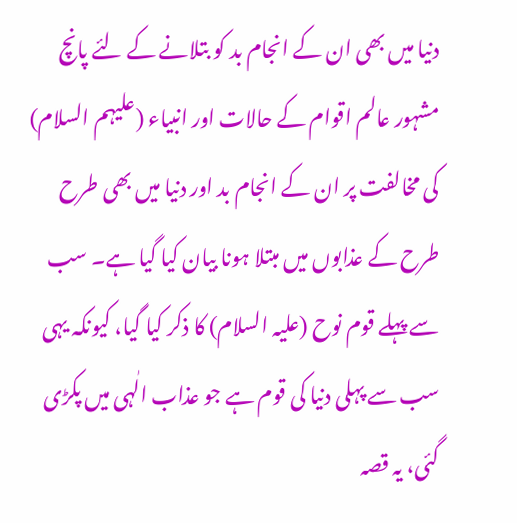دنیا میں بھی ان کے انجام بد کو بتلانے کے لئے پانچ مشہور عالم اقوام کے حالات اور انبیاء (علیہم السلام) کی مخالفت پر ان کے انجام بد اور دنیا میں بھی طرح طرح کے عذابوں میں مبتلا ہونا بیان کیا گیا ہے۔ سب سے پہلے قوم نوح (علیہ السلام) کا ذکر کیا گیا، کیونکہ یہی سب سے پہلی دنیا کی قوم ہے جو عذاب الٰہی میں پکڑی گئی، یہ قصہ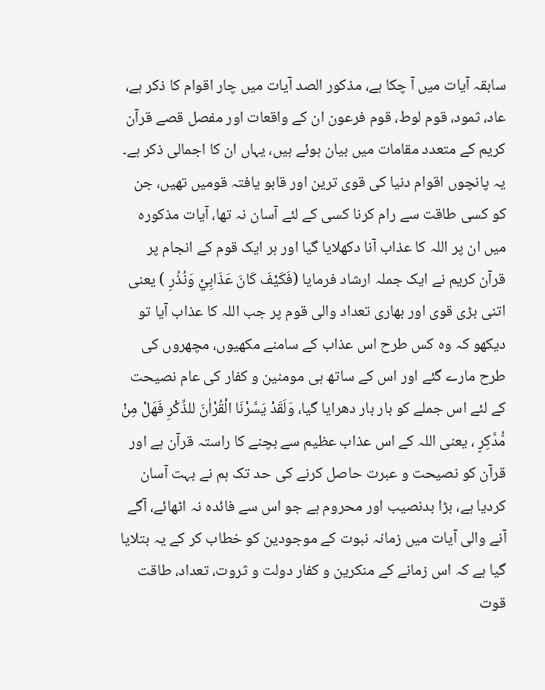سابقہ آیات میں آ چکا ہے، مذکور الصد آیات میں چار اقوام کا ذکر ہے، عاد، ثمود، قوم لوط، قوم فرعون ان کے واقعات اور مفصل قصے قرآن کریم کے متعدد مقامات میں بیان ہوئے ہیں، یہاں ان کا اجمالی ذکر ہے۔ یہ پانچوں اقوام دنیا کی قوی ترین اور قابو یافتہ قومیں تھیں، جن کو کسی طاقت سے رام کرنا کسی کے لئے آسان نہ تھا، آیات مذکورہ میں ان پر اللہ کا عذاب آنا دکھلایا گیا اور ہر ایک قوم کے انجام پر قرآن کریم نے ایک جملہ ارشاد فرمایا (فَكَيْفَ كَانَ عَذَابِيْ وَنُذُرِ ) یعنی اتنی بڑی قوی اور بھاری تعداد والی قوم پر جب اللہ کا عذاب آیا تو دیکھو کہ وہ کس طرح اس عذاب کے سامنے مکھیوں، مچھروں کی طرح مارے گئے اور اس کے ساتھ ہی مومنین و کفار کی عام نصیحت کے لئے اس جملے کو بار بار دھرایا گیا، وَلَقَدْ يَسَّرْنَا الْقُرْاٰنَ للذِّكْرِ فَهَلْ مِنْ مُّدَّكِرٍ ، یعنی اللہ کے اس عذاب عظیم سے بچنے کا راستہ قرآن ہے اور قرآن کو نصیحت و عبرت حاصل کرنے کی حد تک ہم نے بہت آسان کردیا ہے، بڑا بدنصیب اور محروم ہے جو اس سے فائدہ نہ اٹھائے، آگے آنے والی آیات میں زمانہ نبوت کے موجودین کو خطاب کر کے یہ بتلایا گیا ہے کہ اس زمانے کے منکرین و کفار دولت و ثروت، تعداد، طاقت قوت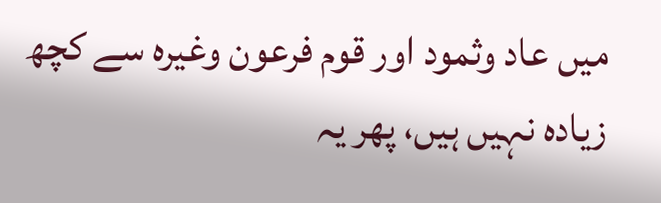میں عاد وثمود اور قوم فرعون وغیرہ سے کچھ زیادہ نہیں ہیں، پھر یہ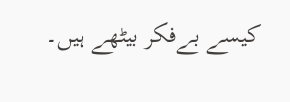کیسے بےفکر بیٹھے ہیں۔